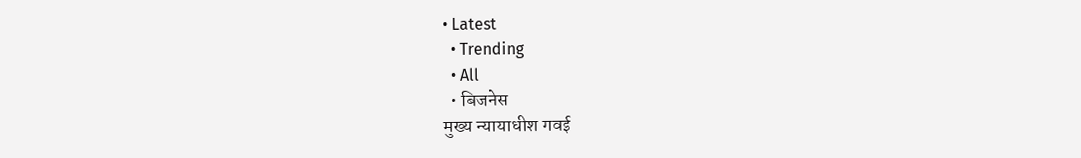• Latest
  • Trending
  • All
  • बिजनेस
मुख्य न्यायाधीश गवई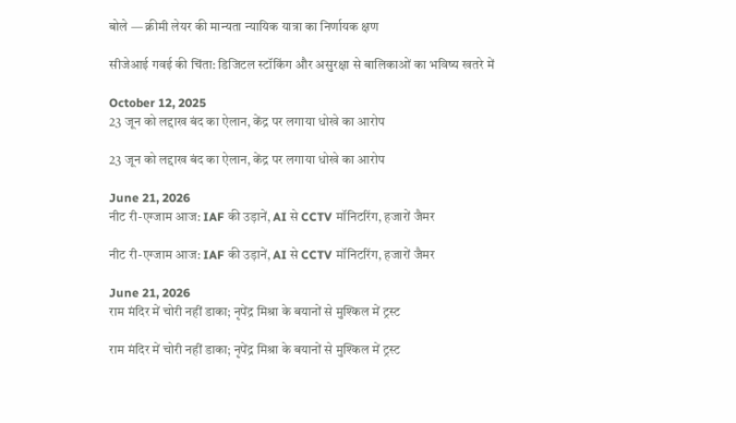बोले — क्रीमी लेयर की मान्यता न्यायिक यात्रा का निर्णायक क्षण

सीजेआई गवई की चिंता: डिजिटल स्टॉकिंग और असुरक्षा से बालिकाओं का भविष्य खतरे में

October 12, 2025
23 जून को लद्दाख बंद का ऐलान, केंद्र पर लगाया धोखे का आरोप

23 जून को लद्दाख बंद का ऐलान, केंद्र पर लगाया धोखे का आरोप

June 21, 2026
नीट री-एग्जाम आज: IAF की उड़ानें, AI से CCTV मॉनिटरिंग, हजारों जैमर

नीट री-एग्जाम आज: IAF की उड़ानें, AI से CCTV मॉनिटरिंग, हजारों जैमर

June 21, 2026
राम मंदिर में चोरी नहीं डाका; नृपेंद्र मिश्रा के बयानों से मुश्किल में ट्रस्ट

राम मंदिर में चोरी नहीं डाका; नृपेंद्र मिश्रा के बयानों से मुश्किल में ट्रस्ट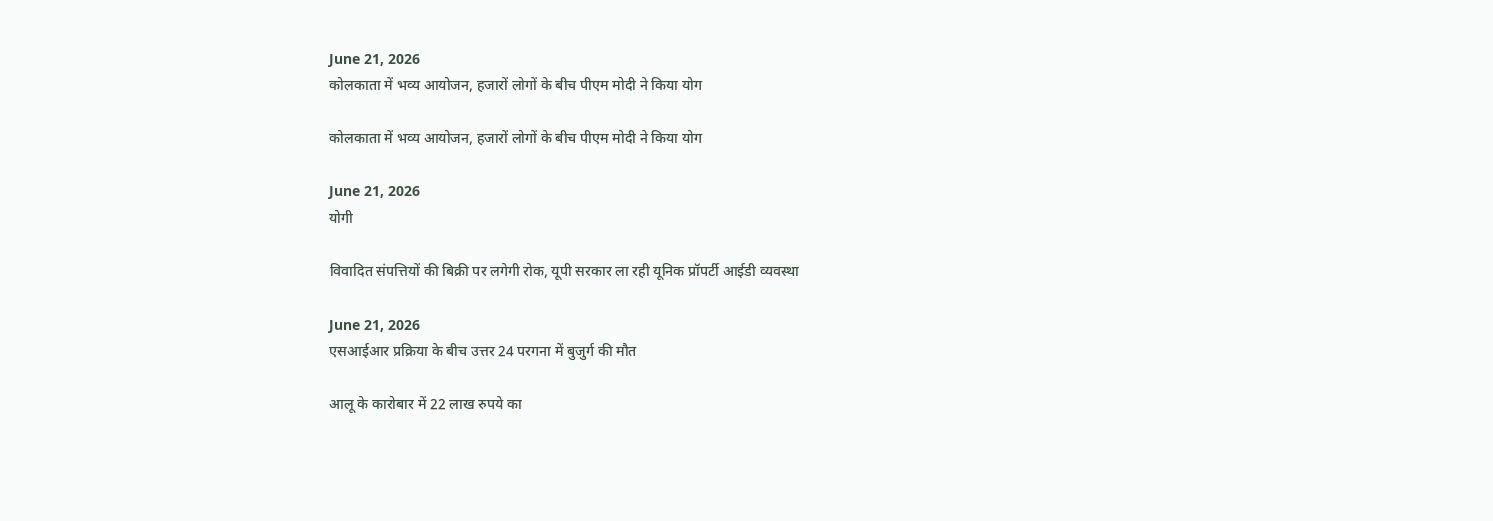June 21, 2026
कोलकाता में भव्य आयोजन, हजारों लोगों के बीच पीएम मोदी ने किया योग

कोलकाता में भव्य आयोजन, हजारों लोगों के बीच पीएम मोदी ने किया योग

June 21, 2026
योगी

विवादित संपत्तियों की बिक्री पर लगेगी रोक, यूपी सरकार ला रही यूनिक प्रॉपर्टी आईडी व्यवस्था

June 21, 2026
एसआईआर प्रक्रिया के बीच उत्तर 24 परगना में बुजुर्ग की मौत

आलू के कारोबार में 22 लाख रुपये का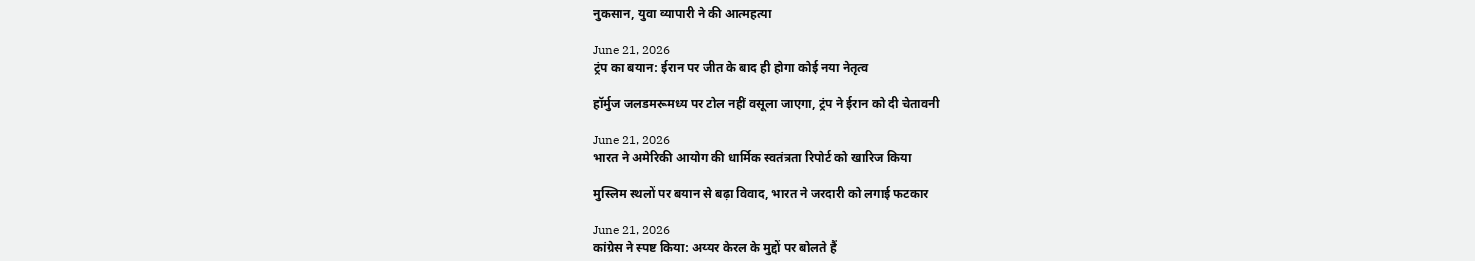नुकसान, युवा व्यापारी ने की आत्महत्या

June 21, 2026
ट्रंप का बयान: ईरान पर जीत के बाद ही होगा कोई नया नेतृत्व

हॉर्मुज जलडमरूमध्य पर टोल नहीं वसूला जाएगा, ट्रंप ने ईरान को दी चेतावनी

June 21, 2026
भारत ने अमेरिकी आयोग की धार्मिक स्वतंत्रता रिपोर्ट को खारिज किया

मुस्लिम स्थलों पर बयान से बढ़ा विवाद, भारत ने जरदारी को लगाई फटकार

June 21, 2026
कांग्रेस ने स्पष्ट किया: अय्यर केरल के मुद्दों पर बोलते हैं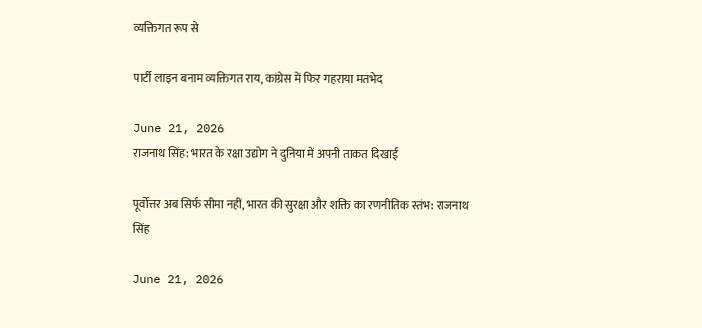व्यक्तिगत रूप से

पार्टी लाइन बनाम व्यक्तिगत राय, कांग्रेस में फिर गहराया मतभेद

June 21, 2026
राजनाथ सिंह: भारत के रक्षा उद्योग ने दुनिया में अपनी ताकत दिखाई

पूर्वोत्तर अब सिर्फ सीमा नहीं, भारत की सुरक्षा और शक्ति का रणनीतिक स्तंभ: राजनाथ सिंह

June 21, 2026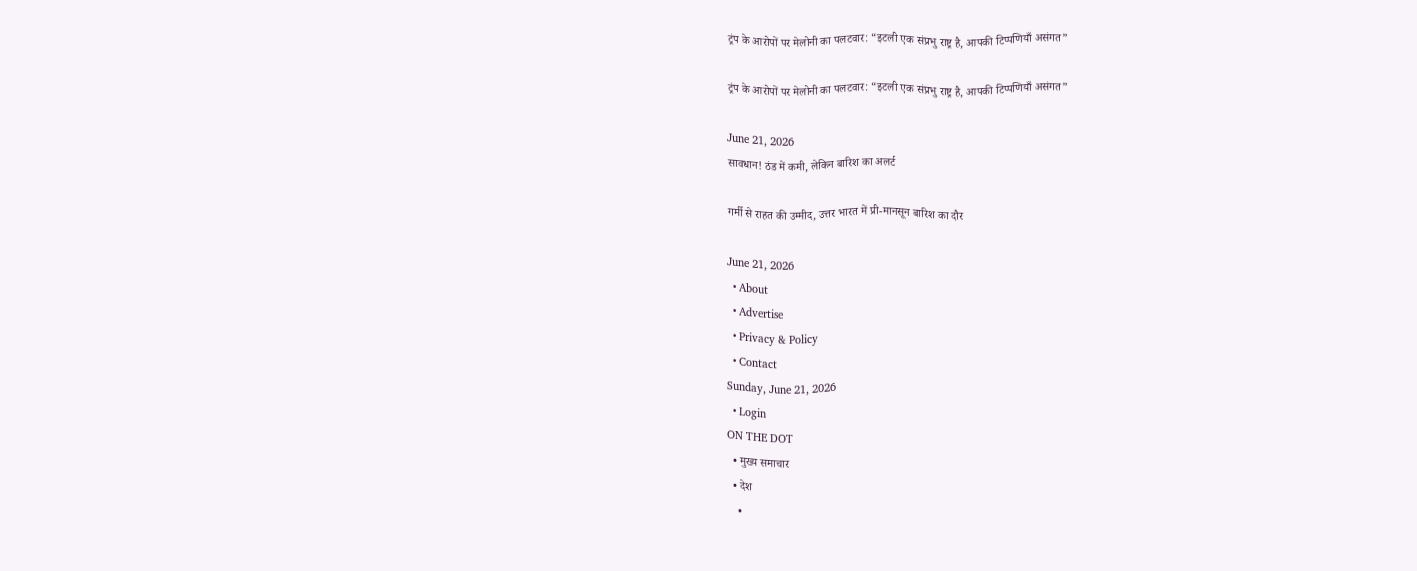ट्रंप के आरोपों पर मेलोनी का पलटवार: “इटली एक संप्रभु राष्ट्र है, आपकी टिप्पणियाँ असंगत”

ट्रंप के आरोपों पर मेलोनी का पलटवार: “इटली एक संप्रभु राष्ट्र है, आपकी टिप्पणियाँ असंगत”

June 21, 2026
सावधान! ठंड में कमी, लेकिन बारिश का अलर्ट

गर्मी से राहत की उम्मीद, उत्तर भारत में प्री-मानसून बारिश का दौर

June 21, 2026
  • About
  • Advertise
  • Privacy & Policy
  • Contact
Sunday, June 21, 2026
  • Login
ON THE DOT
  • मुख्य समाचार
  • देश
    •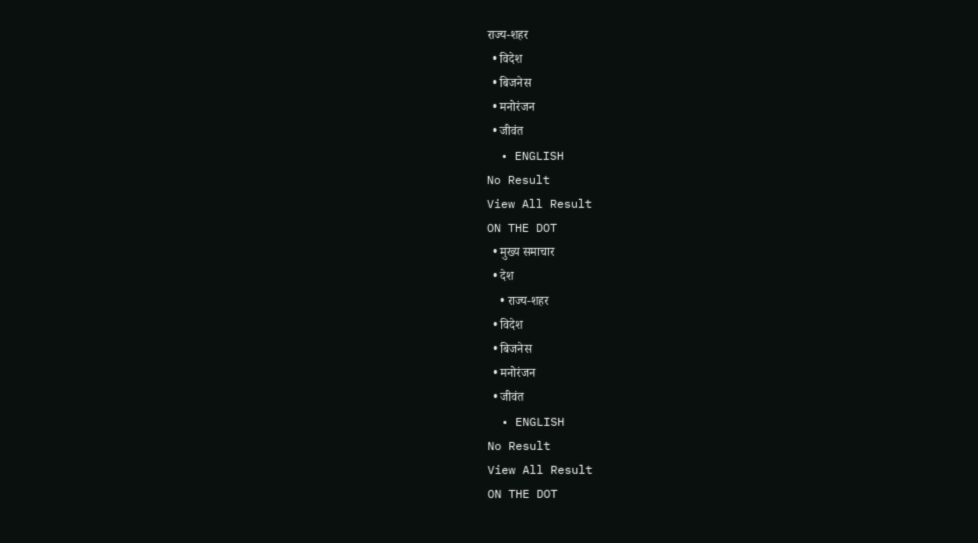राज्य-शहर
  • विदेश
  • बिजनेस
  • मनोरंजन
  • जीवंत
  • ENGLISH
No Result
View All Result
ON THE DOT
  • मुख्य समाचार
  • देश
    • राज्य-शहर
  • विदेश
  • बिजनेस
  • मनोरंजन
  • जीवंत
  • ENGLISH
No Result
View All Result
ON THE DOT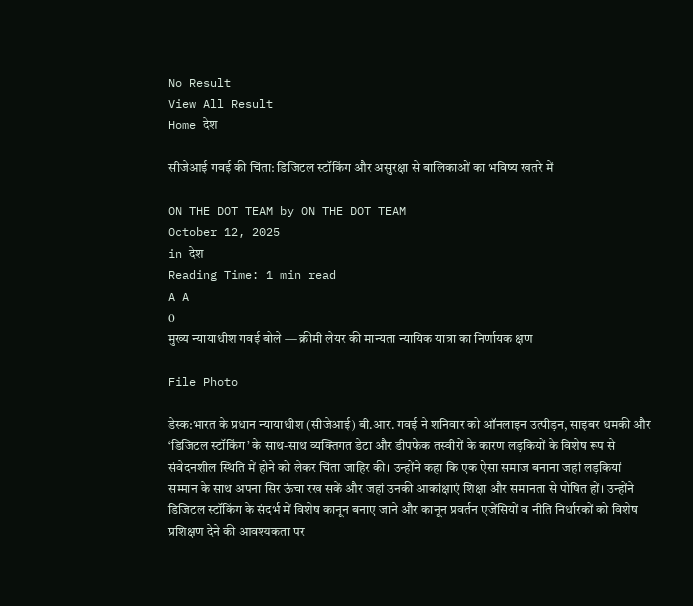No Result
View All Result
Home देश

सीजेआई गवई की चिंता: डिजिटल स्टॉकिंग और असुरक्षा से बालिकाओं का भविष्य खतरे में

ON THE DOT TEAM by ON THE DOT TEAM
October 12, 2025
in देश
Reading Time: 1 min read
A A
0
मुख्य न्यायाधीश गवई बोले — क्रीमी लेयर की मान्यता न्यायिक यात्रा का निर्णायक क्षण

File Photo

डेस्क:भारत के प्रधान न्यायाधीश (सीजेआई) बी.आर. गवई ने शनिवार को ऑनलाइन उत्पीड़न, साइबर धमकी और ‘डिजिटल स्टॉकिंग’ के साथ-साथ व्यक्तिगत डेटा और डीपफेक तस्वीरों के कारण लड़कियों के विशेष रूप से संवेदनशील स्थिति में होने को लेकर चिंता जाहिर की। उन्होंने कहा कि एक ऐसा समाज बनाना जहां लड़कियां सम्मान के साथ अपना सिर ऊंचा रख सकें और जहां उनकी आकांक्षाएं शिक्षा और समानता से पोषित हों। उन्होंने डिजिटल स्टॉकिंग के संदर्भ में विशेष कानून बनाए जाने और कानून प्रवर्तन एजेंसियों व नीति निर्धारकों को विशेष प्रशिक्षण देने की आवश्यकता पर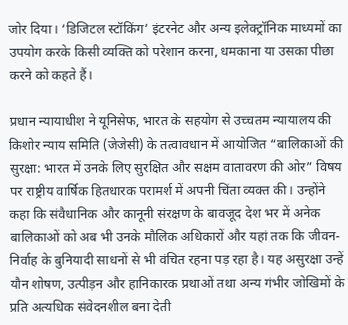जोर दिया। ‘डिजिटल स्टॉकिंग’ इंटरनेट और अन्य इलेक्ट्रॉनिक माध्यमों का उपयोग करके किसी व्यक्ति को परेशान करना, धमकाना या उसका पीछा करने को कहते हैं।

प्रधान न्यायाधीश ने यूनिसेफ, भारत के सहयोग से उच्चतम न्यायालय की किशोर न्याय समिति (जेजेसी) के तत्वावधान में आयोजित “बालिकाओं की सुरक्षा: भारत में उनके लिए सुरक्षित और सक्षम वातावरण की ओर” विषय पर राष्ट्रीय वार्षिक हितधारक परामर्श में अपनी चिंता व्यक्त की। उन्होंने कहा कि संवैधानिक और कानूनी संरक्षण के बावजूद देश भर में अनेक बालिकाओं को अब भी उनके मौलिक अधिकारों और यहां तक कि जीवन-निर्वाह के बुनियादी साधनों से भी वंचित रहना पड़ रहा है। यह असुरक्षा उन्हें यौन शोषण, उत्पीड़न और हानिकारक प्रथाओं तथा अन्य गंभीर जोखिमों के प्रति अत्यधिक संवेदनशील बना देती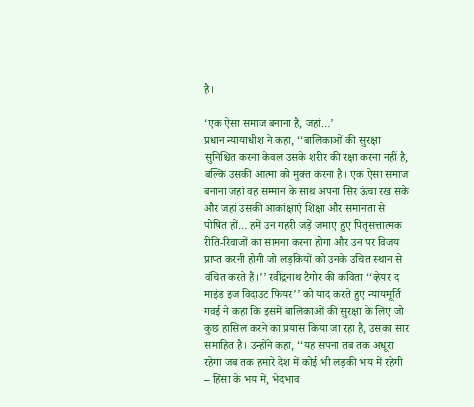है।

‘एक ऐसा समाज बनाना है, जहां…’
प्रधान न्यायाधीश ने कहा, ‘‘बालिकाओं की सुरक्षा सुनिश्चित करना केवल उसके शरीर की रक्षा करना नहीं है, बल्कि उसकी आत्मा को मुक्त करना है। एक ऐसा समाज बनाना जहां वह सम्मान के साथ अपना सिर ऊंचा रख सके और जहां उसकी आकांक्षाएं शिक्षा और समानता से पोषित हों… हमें उन गहरी जड़ें जमाए हुए पितृसत्तात्मक रीति-रिवाजों का सामना करना होगा और उन पर विजय प्राप्त करनी होगी जो लड़कियों को उनके उचित स्थान से वंचित करते हैं।’’ रवींद्रनाथ टैगोर की कविता ‘‘व्हेयर द माइंड इज विदाउट फियर’’ को याद करते हुए न्यायमूर्ति गवई ने कहा कि इसमें बालिकाओं की सुरक्षा के लिए जो कुछ हासिल करने का प्रयास किया जा रहा है, उसका सार समाहित है। उन्होंने कहा, ‘‘यह सपना तब तक अधूरा रहेगा जब तक हमारे देश में कोई भी लड़की भय में रहेगी – हिंसा के भय में, भेदभाव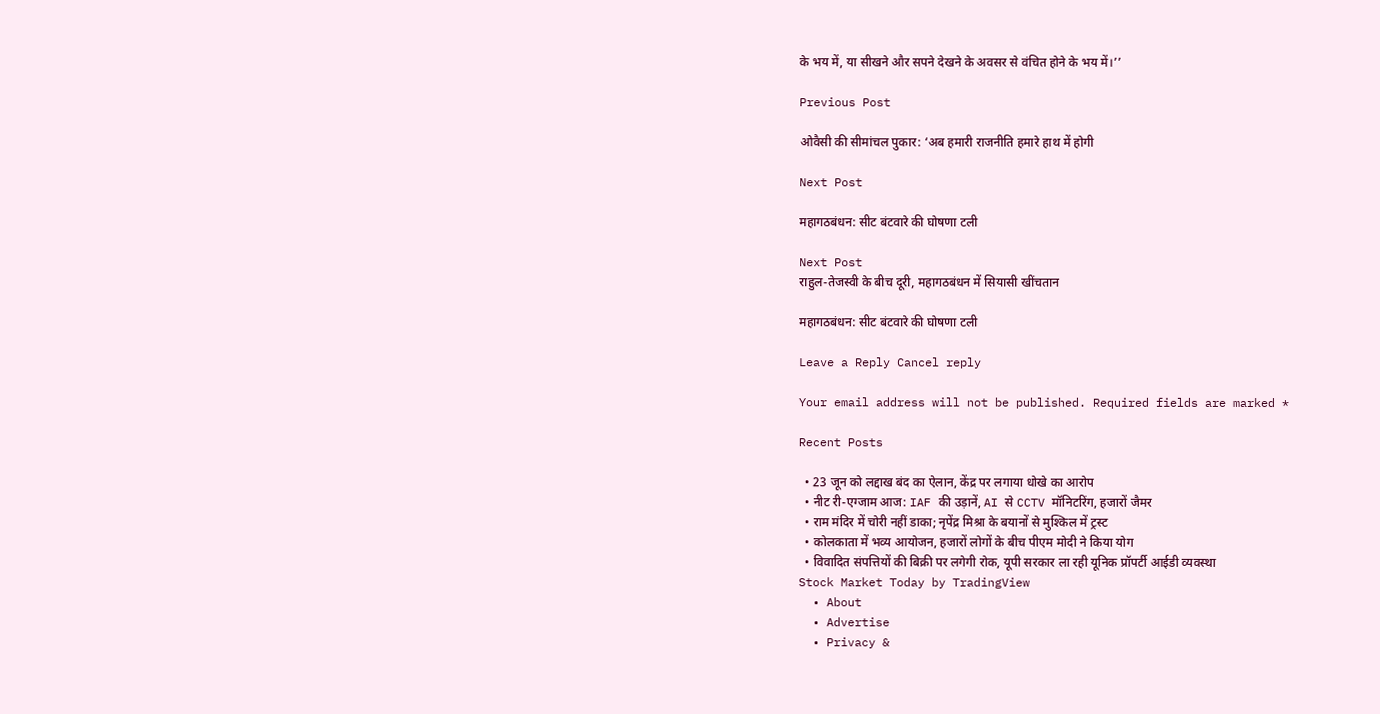के भय में, या सीखने और सपने देखने के अवसर से वंचित होने के भय में।’’

Previous Post

ओवैसी की सीमांचल पुकार: ‘अब हमारी राजनीति हमारे हाथ में होगी

Next Post

महागठबंधन: सीट बंटवारे की घोषणा टली

Next Post
राहुल-तेजस्वी के बीच दूरी, महागठबंधन में सियासी खींचतान

महागठबंधन: सीट बंटवारे की घोषणा टली

Leave a Reply Cancel reply

Your email address will not be published. Required fields are marked *

Recent Posts

  • 23 जून को लद्दाख बंद का ऐलान, केंद्र पर लगाया धोखे का आरोप
  • नीट री-एग्जाम आज: IAF की उड़ानें, AI से CCTV मॉनिटरिंग, हजारों जैमर
  • राम मंदिर में चोरी नहीं डाका; नृपेंद्र मिश्रा के बयानों से मुश्किल में ट्रस्ट
  • कोलकाता में भव्य आयोजन, हजारों लोगों के बीच पीएम मोदी ने किया योग
  • विवादित संपत्तियों की बिक्री पर लगेगी रोक, यूपी सरकार ला रही यूनिक प्रॉपर्टी आईडी व्यवस्था
Stock Market Today by TradingView
  • About
  • Advertise
  • Privacy &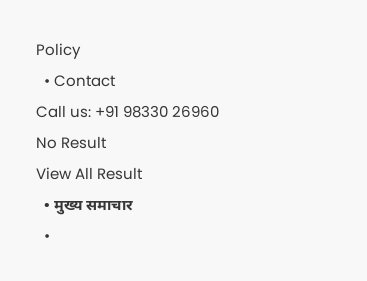Policy
  • Contact
Call us: +91 98330 26960
No Result
View All Result
  • मुख्य समाचार
  •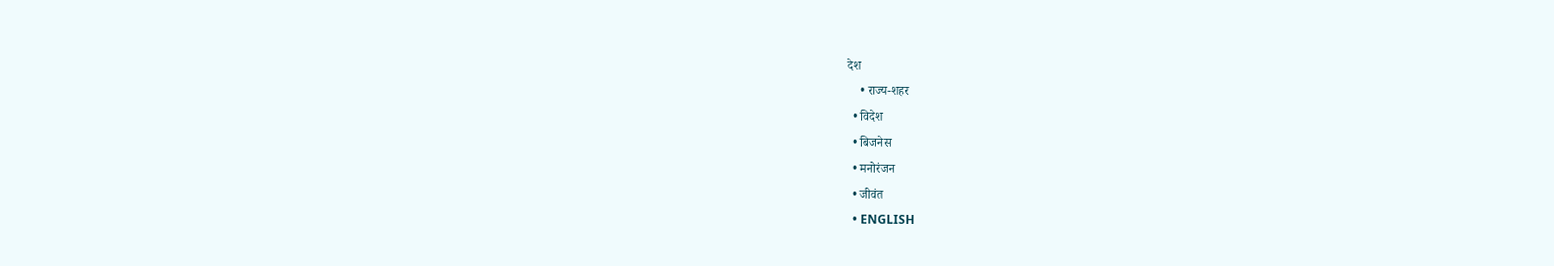देश
    • राज्य-शहर
  • विदेश
  • बिजनेस
  • मनोरंजन
  • जीवंत
  • ENGLISH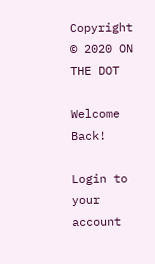Copyright © 2020 ON THE DOT

Welcome Back!

Login to your account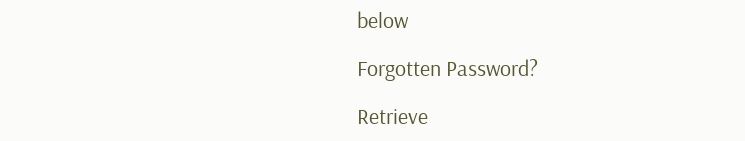below

Forgotten Password?

Retrieve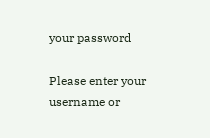your password

Please enter your username or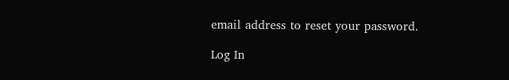email address to reset your password.

Log In